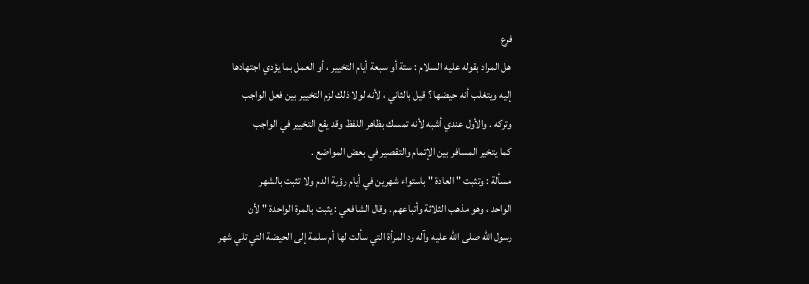فرع
هل المراد بقوله عليه السلام : ستة أو سبعة أيام التخيير ، أو العمل بما يؤدي اجتهادها
إليه ويتغلب أنه حيضها ؟ قيل بالثاني ، لأنه لولا ذلك لزم التخيير بين فعل الواجب
وتركه . والأول عندي أشبه لأنه تمسك بظاهر اللفظ وقد يقع التخيير في الواجب
كما يتخير المسافر بين الإتمام والتقصير في بعض المواضع .
مسألة : وتثبت " العادة " باستواء شهرين في أيام رؤية الدم ولا تثبت بالشهر
الواحد ، وهو مذهب الثلاثة وأتباعهم . وقال الشافعي : يثبت بالمرة الواحدة " لأن
رسول الله صلى الله عليه وآله رد المرأة التي سألت لها أم سلمة إلى الحيضة التي تلي شهر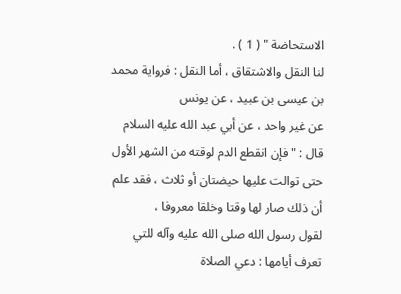الاستحاضة " ( 1 ) .
لنا النقل والاشتقاق ، أما النقل : فرواية محمد بن عيسى بن عبيد ، عن يونس
عن غير واحد ، عن أبي عبد الله عليه السلام قال : " فإن انقطع الدم لوقته من الشهر الأول
حتى توالت عليها حيضتان أو ثلاث ، فقد علم أن ذلك صار لها وقتا وخلقا معروفا ،
لقول رسول الله صلى الله عليه وآله للتي تعرف أيامها : دعي الصلاة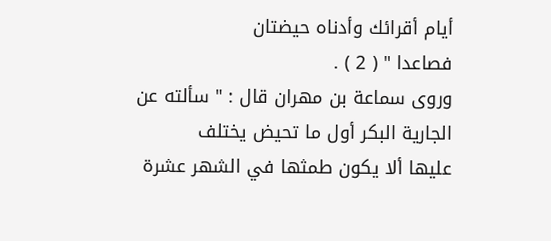أيام أقرائك وأدناه حيضتان
فصاعدا " ( 2 ) .
وروى سماعة بن مهران قال : " سألته عن الجارية البكر أول ما تحيض يختلف
عليها ألا يكون طمثها في الشهر عشرة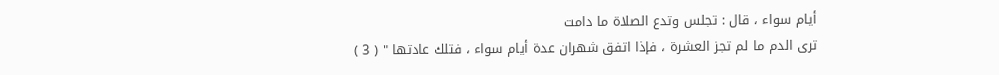أيام سواء ، قال : تجلس وتدع الصلاة ما دامت
ترى الدم ما لم تجز العشرة ، فإذا اتفق شهران عدة أيام سواء ، فتلك عادتها " ( 3 )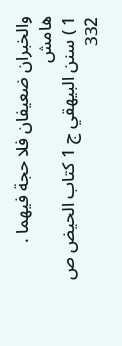والخبران ضعيفان فلا حجة فيهما .
هامش
1 ) سنن البيهقي ج 1 كتاب الحيض ص 332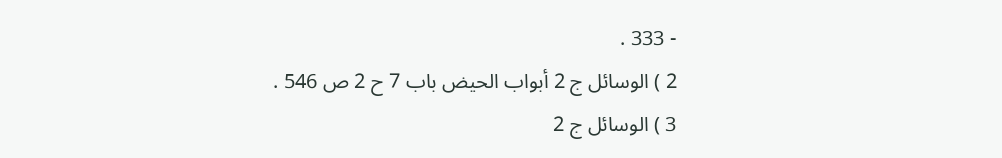- 333 .
2 ) الوسائل ج 2 أبواب الحيض باب 7 ح 2 ص 546 .
3 ) الوسائل ج 2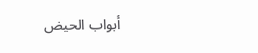أبواب الحيض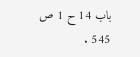باب 14 ح 1 ص 545 .